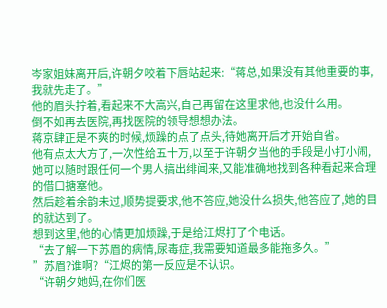岑家姐妹离开后,许朝夕咬着下唇站起来:“蒋总,如果没有其他重要的事,我就先走了。”
他的眉头拧着,看起来不大高兴,自己再留在这里求他,也没什么用。
倒不如再去医院,再找医院的领导想想办法。
蒋京肆正是不爽的时候,烦躁的点了点头,待她离开后才开始自省。
他有点太大方了,一次性给五十万,以至于许朝夕当他的手段是小打小闹,她可以随时跟任何一个男人搞出绯闻来,又能准确地找到各种看起来合理的借口搪塞他。
然后趁着余韵未过,顺势提要求,他不答应,她没什么损失,他答应了,她的目的就达到了。
想到这里,他的心情更加烦躁,于是给江烬打了个电话。
“去了解一下苏眉的病情,尿毒症,我需要知道最多能拖多久。”
”苏眉?谁啊?“江烬的第一反应是不认识。
“许朝夕她妈,在你们医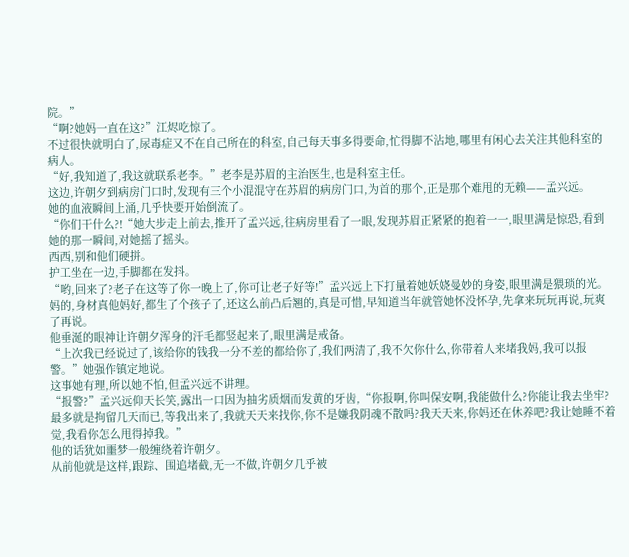院。”
“啊?她妈一直在这?”江烬吃惊了。
不过很快就明白了,尿毒症又不在自己所在的科室,自己每天事多得要命,忙得脚不沾地,哪里有闲心去关注其他科室的病人。
“好,我知道了,我这就联系老李。”老李是苏眉的主治医生,也是科室主任。
这边,许朝夕到病房门口时,发现有三个小混混守在苏眉的病房门口,为首的那个,正是那个难甩的无赖——孟兴远。
她的血液瞬间上涌,几乎快要开始倒流了。
“你们干什么?!“她大步走上前去,推开了孟兴远,往病房里看了一眼,发现苏眉正紧紧的抱着一一,眼里满是惊恐,看到她的那一瞬间,对她摇了摇头。
西西,别和他们硬拼。
护工坐在一边,手脚都在发抖。
“哟,回来了?老子在这等了你一晚上了,你可让老子好等!”孟兴远上下打量着她妖娆曼妙的身姿,眼里满是猥琐的光。
妈的,身材真他妈好,都生了个孩子了,还这么前凸后翘的,真是可惜,早知道当年就管她怀没怀孕,先拿来玩玩再说,玩爽了再说。
他垂涎的眼神让许朝夕浑身的汗毛都竖起来了,眼里满是戒备。
“上次我已经说过了,该给你的钱我一分不差的都给你了,我们两清了,我不欠你什么,你带着人来堵我妈,我可以报警。”她强作镇定地说。
这事她有理,所以她不怕,但孟兴远不讲理。
“报警?”孟兴远仰天长笑,露出一口因为抽劣质烟而发黄的牙齿,“你报啊,你叫保安啊,我能做什么?你能让我去坐牢?最多就是拘留几天而已,等我出来了,我就天天来找你,你不是嫌我阴魂不散吗?我天天来,你妈还在休养吧?我让她睡不着觉,我看你怎么甩得掉我。”
他的话犹如噩梦一般缠绕着许朝夕。
从前他就是这样,跟踪、围追堵截,无一不做,许朝夕几乎被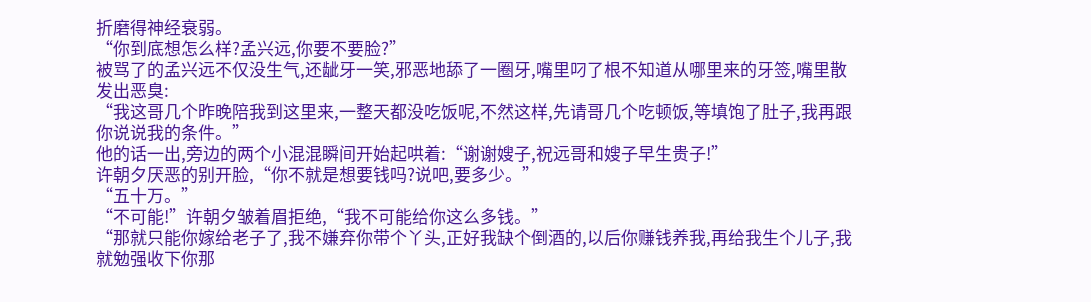折磨得神经衰弱。
“你到底想怎么样?孟兴远,你要不要脸?”
被骂了的孟兴远不仅没生气,还龇牙一笑,邪恶地舔了一圈牙,嘴里叼了根不知道从哪里来的牙签,嘴里散发出恶臭:
“我这哥几个昨晚陪我到这里来,一整天都没吃饭呢,不然这样,先请哥几个吃顿饭,等填饱了肚子,我再跟你说说我的条件。”
他的话一出,旁边的两个小混混瞬间开始起哄着:“谢谢嫂子,祝远哥和嫂子早生贵子!”
许朝夕厌恶的别开脸,“你不就是想要钱吗?说吧,要多少。”
“五十万。”
“不可能!”许朝夕皱着眉拒绝,“我不可能给你这么多钱。”
“那就只能你嫁给老子了,我不嫌弃你带个丫头,正好我缺个倒酒的,以后你赚钱养我,再给我生个儿子,我就勉强收下你那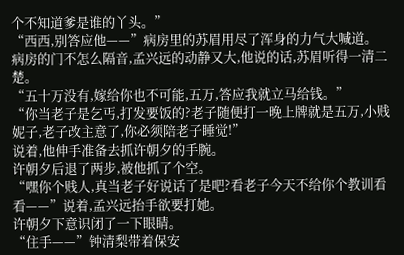个不知道爹是谁的丫头。”
“西西,别答应他——”病房里的苏眉用尽了浑身的力气大喊道。
病房的门不怎么隔音,孟兴远的动静又大,他说的话,苏眉听得一清二楚。
“五十万没有,嫁给你也不可能,五万,答应我就立马给钱。”
“你当老子是乞丐,打发要饭的?老子随便打一晚上牌就是五万,小贱妮子,老子改主意了,你必须陪老子睡觉!”
说着,他伸手准备去抓许朝夕的手腕。
许朝夕后退了两步,被他抓了个空。
“嘿你个贱人,真当老子好说话了是吧?看老子今天不给你个教训看看——”说着,孟兴远抬手欲要打她。
许朝夕下意识闭了一下眼睛。
“住手——”钟清梨带着保安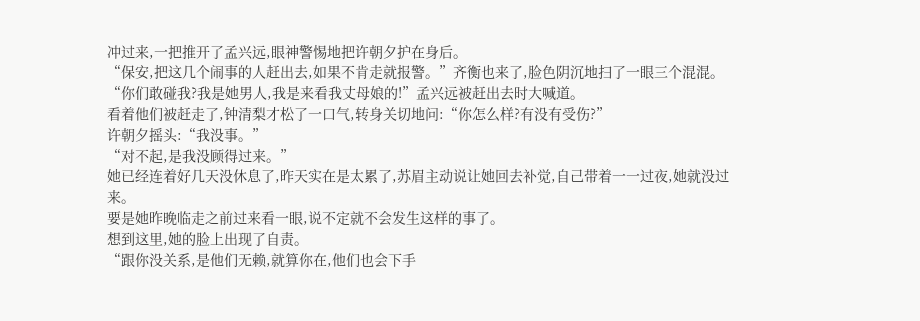冲过来,一把推开了孟兴远,眼神警惕地把许朝夕护在身后。
“保安,把这几个闹事的人赶出去,如果不肯走就报警。”齐衡也来了,脸色阴沉地扫了一眼三个混混。
“你们敢碰我?我是她男人,我是来看我丈母娘的!”孟兴远被赶出去时大喊道。
看着他们被赶走了,钟清梨才松了一口气,转身关切地问:“你怎么样?有没有受伤?”
许朝夕摇头:“我没事。”
“对不起,是我没顾得过来。”
她已经连着好几天没休息了,昨天实在是太累了,苏眉主动说让她回去补觉,自己带着一一过夜,她就没过来。
要是她昨晚临走之前过来看一眼,说不定就不会发生这样的事了。
想到这里,她的脸上出现了自责。
“跟你没关系,是他们无赖,就算你在,他们也会下手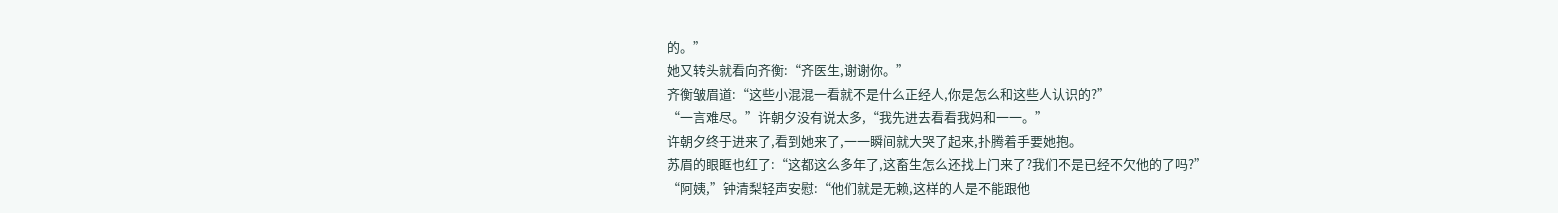的。”
她又转头就看向齐衡:“齐医生,谢谢你。”
齐衡皱眉道:“这些小混混一看就不是什么正经人,你是怎么和这些人认识的?”
“一言难尽。”许朝夕没有说太多,“我先进去看看我妈和一一。”
许朝夕终于进来了,看到她来了,一一瞬间就大哭了起来,扑腾着手要她抱。
苏眉的眼眶也红了:“这都这么多年了,这畜生怎么还找上门来了?我们不是已经不欠他的了吗?”
“阿姨,”钟清梨轻声安慰:“他们就是无赖,这样的人是不能跟他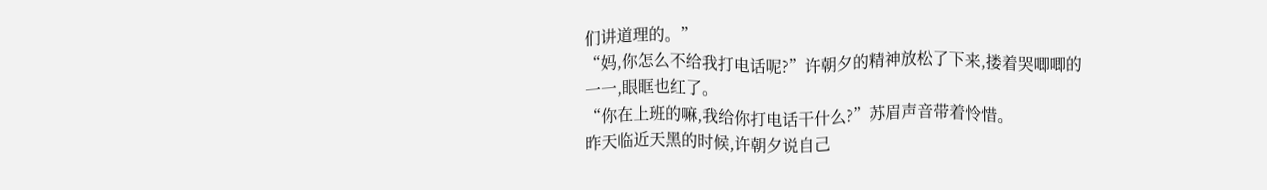们讲道理的。”
“妈,你怎么不给我打电话呢?”许朝夕的精神放松了下来,搂着哭唧唧的一一,眼眶也红了。
“你在上班的嘛,我给你打电话干什么?”苏眉声音带着怜惜。
昨天临近天黑的时候,许朝夕说自己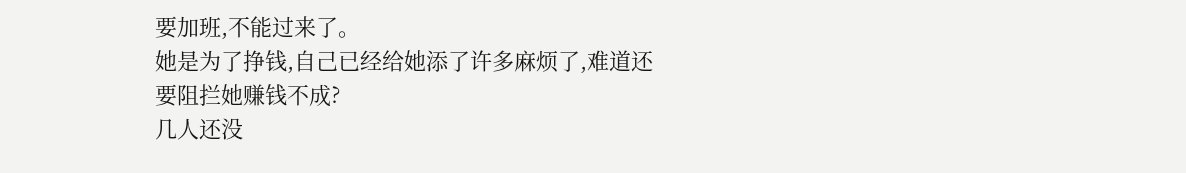要加班,不能过来了。
她是为了挣钱,自己已经给她添了许多麻烦了,难道还要阻拦她赚钱不成?
几人还没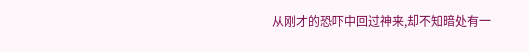从刚才的恐吓中回过神来,却不知暗处有一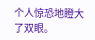个人惊恐地瞪大了双眼。